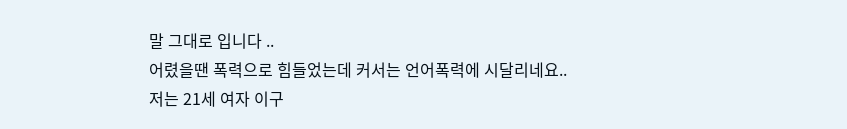말 그대로 입니다 ..
어렸을땐 폭력으로 힘들었는데 커서는 언어폭력에 시달리네요..
저는 21세 여자 이구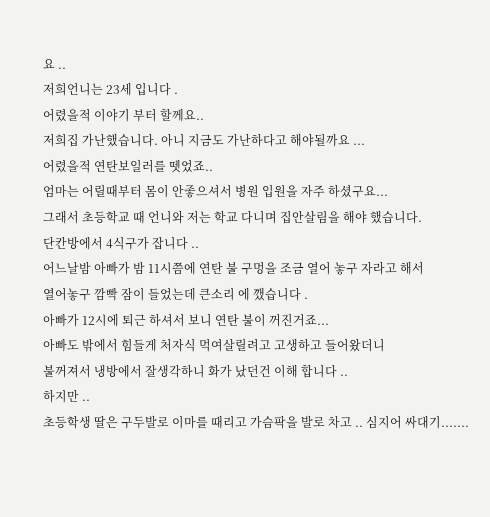요 ..
저희언니는 23세 입니다 .
어렸을적 이야기 부터 할께요..
저희집 가난했습니다. 아니 지금도 가난하다고 해야될까요 ...
어렸을적 연탄보일러를 뗏었죠..
엄마는 어릴때부터 몸이 안좋으셔서 병원 입원을 자주 하셨구요...
그래서 초등학교 때 언니와 저는 학교 다니며 집안살림을 해야 했습니다.
단칸방에서 4식구가 잡니다 ..
어느날밤 아빠가 밤 11시쯤에 연탄 불 구멍을 조금 열어 놓구 자라고 해서
열어놓구 깜빡 잠이 들었는데 큰소리 에 깼습니다 .
아빠가 12시에 퇴근 하셔서 보니 연탄 불이 꺼진거죠...
아빠도 밖에서 힘들게 처자식 먹여살릴려고 고생하고 들어왔더니
불꺼져서 냉방에서 잘생각하니 화가 났던건 이해 합니다 ..
하지만 ..
초등학생 딸은 구두발로 이마를 때리고 가슴팍을 발로 차고 .. 심지어 싸대기.......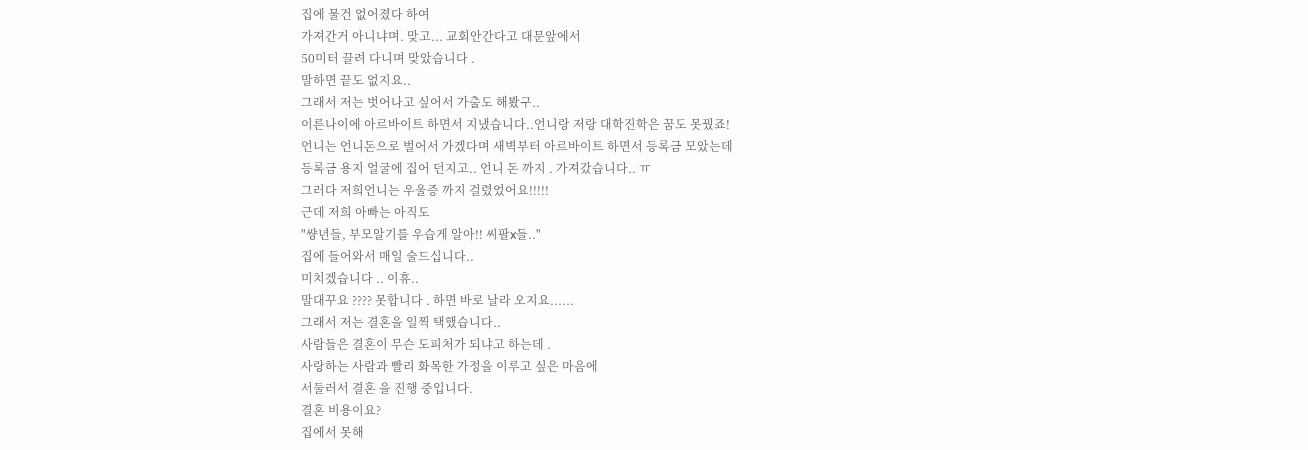집에 물건 없어졌다 하여
가져간거 아니냐며. 맞고... 교회안간다고 대문앞에서
50미터 끌려 다니며 맞았습니다 .
말하면 끝도 없지요..
그래서 저는 벗어나고 싶어서 가출도 해봤구..
이른나이에 아르바이트 하면서 지냈습니다..언니랑 저랑 대학진학은 꿈도 못꿨죠!
언니는 언니돈으로 벌어서 가겠다며 새벽부터 아르바이트 하면서 등록금 모았는데
등록금 용지 얼굴에 집어 던지고.. 언니 돈 까지 . 가져갔습니다.. ㅠ
그러다 저희언니는 우울증 까지 걸렸었어요!!!!!
근데 저희 아빠는 아직도
"썅년들, 부모알기를 우습게 알아!! 씨팔x들.."
집에 들어와서 매일 술드십니다..
미치겠습니다 .. 이휴..
말대꾸요 ???? 못합니다 . 하면 바로 날라 오지요......
그래서 저는 결혼을 일찍 택했습니다..
사람들은 결혼이 무슨 도피처가 되냐고 하는데 .
사랑하는 사람과 빨리 화목한 가정을 이루고 싶은 마음에
서둘러서 결혼 을 진행 중입니다.
결혼 비용이요?
집에서 못해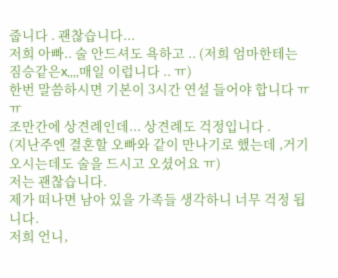줍니다 . 괜찮습니다...
저희 아빠.. 술 안드셔도 욕하고 .. (저희 엄마한테는 짐승같은x,,,,매일 이럽니다 .. ㅠ)
한번 말씀하시면 기본이 3시간 연설 들어야 합니다 ㅠㅠ
조만간에 상견례인데... 상견례도 걱정입니다 .
(지난주엔 결혼할 오빠와 같이 만나기로 했는데 ,거기오시는데도 술을 드시고 오셨어요 ㅠ)
저는 괜찮습니다.
제가 떠나면 남아 있을 가족들 생각하니 너무 걱정 됩니다.
저희 언니,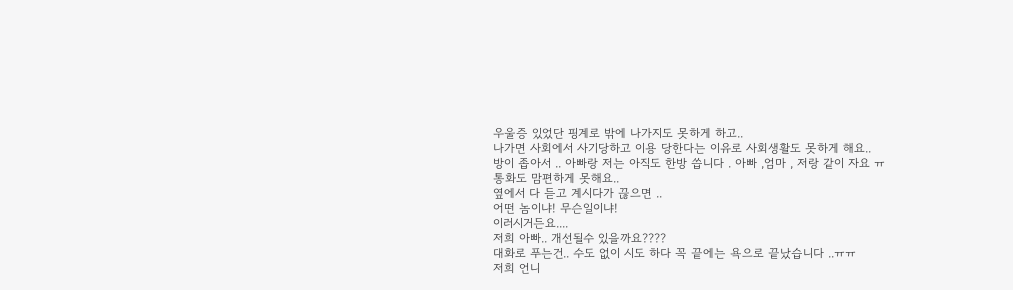우울증 있었단 핑계로 밖에 나가지도 못하게 하고..
나가면 사회에서 사기당하고 이용 당한다는 이유로 사회생활도 못하게 해요..
방이 좁아서 .. 아빠랑 저는 아직도 한방 씁니다 . 아빠 ,엄마 , 저랑 같이 자요 ㅠ
통화도 맘편하게 못해요..
옆에서 다 듣고 계시다가 끊으면 ..
어떤 놈이냐! 무슨일이냐!
이러시거든요....
저희 아빠.. 개선될수 있을까요????
대화로 푸는건.. 수도 없이 시도 하다 꼭 끝에는 욕으로 끝났습니다 ..ㅠㅠ
저희 언니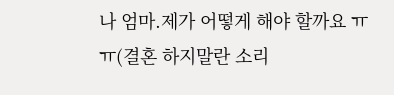나 엄마.제가 어떻게 해야 할까요 ㅠㅠ(결혼 하지말란 소리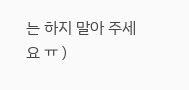는 하지 말아 주세요 ㅠ )